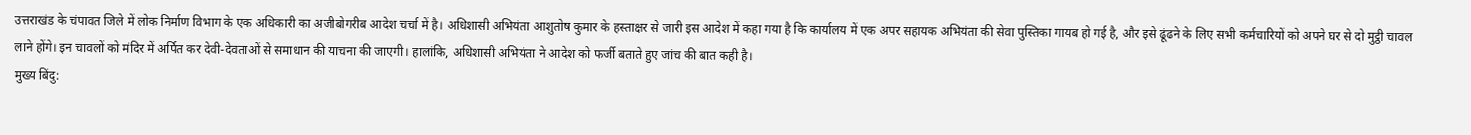उत्तराखंड के चंपावत जिले में लोक निर्माण विभाग के एक अधिकारी का अजीबोगरीब आदेश चर्चा में है। अधिशासी अभियंता आशुतोष कुमार के हस्ताक्षर से जारी इस आदेश में कहा गया है कि कार्यालय में एक अपर सहायक अभियंता की सेवा पुस्तिका गायब हो गई है, और इसे ढूंढने के लिए सभी कर्मचारियों को अपने घर से दो मुट्ठी चावल लाने होंगे। इन चावलों को मंदिर में अर्पित कर देवी-देवताओं से समाधान की याचना की जाएगी। हालांकि, अधिशासी अभियंता ने आदेश को फर्जी बताते हुए जांच की बात कही है।
मुख्य बिंदु: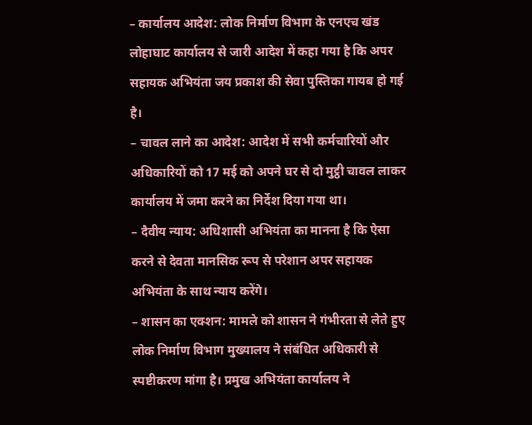– कार्यालय आदेश: लोक निर्माण विभाग के एनएच खंड लोहाघाट कार्यालय से जारी आदेश में कहा गया है कि अपर सहायक अभियंता जय प्रकाश की सेवा पुस्तिका गायब हो गई है।
– चावल लाने का आदेश: आदेश में सभी कर्मचारियों और अधिकारियों को 17 मई को अपने घर से दो मुट्ठी चावल लाकर कार्यालय में जमा करने का निर्देश दिया गया था।
– दैवीय न्याय: अधिशासी अभियंता का मानना है कि ऐसा करने से देवता मानसिक रूप से परेशान अपर सहायक अभियंता के साथ न्याय करेंगे।
– शासन का एक्शन: मामले को शासन ने गंभीरता से लेते हुए लोक निर्माण विभाग मुख्यालय ने संबंधित अधिकारी से स्पष्टीकरण मांगा है। प्रमुख अभियंता कार्यालय ने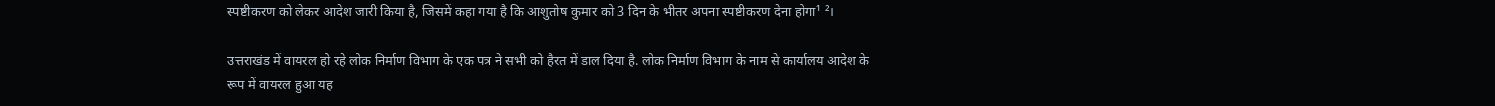स्पष्टीकरण को लेकर आदेश जारी किया है, जिसमें कहा गया है कि आशुतोष कुमार को 3 दिन के भीतर अपना स्पष्टीकरण देना होगा¹ ²।

उत्तराखंड में वायरल हो रहे लोक निर्माण विभाग के एक पत्र ने सभी को हैरत में डाल दिया है. लोक निर्माण विभाग के नाम से कार्यालय आदेश के रूप में वायरल हुआ यह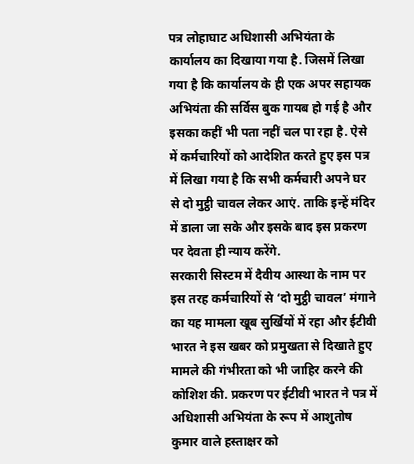पत्र लोहाघाट अधिशासी अभियंता के कार्यालय का दिखाया गया है. जिसमें लिखा गया है कि कार्यालय के ही एक अपर सहायक अभियंता की सर्विस बुक गायब हो गई है और इसका कहीं भी पता नहीं चल पा रहा है. ऐसे में कर्मचारियों को आदेशित करते हुए इस पत्र में लिखा गया है कि सभी कर्मचारी अपने घर से दो मुट्ठी चावल लेकर आएं. ताकि इन्हें मंदिर में डाला जा सके और इसके बाद इस प्रकरण पर देवता ही न्याय करेंगे.
सरकारी सिस्टम में दैवीय आस्था के नाम पर इस तरह कर्मचारियों से ‘दो मुट्ठी चावल’ मंगाने का यह मामला खूब सुर्खियों में रहा और ईटीवी भारत ने इस खबर को प्रमुखता से दिखाते हुए मामले की गंभीरता को भी जाहिर करने की कोशिश की. प्रकरण पर ईटीवी भारत ने पत्र में अधिशासी अभियंता के रूप में आशुतोष कुमार वाले हस्ताक्षर को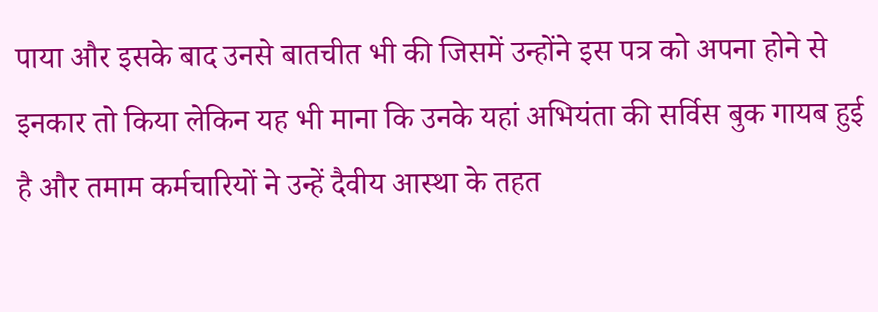पाया और इसके बाद उनसे बातचीत भी की जिसमें उन्होंने इस पत्र को अपना होने से इनकार तो किया लेकिन यह भी माना कि उनके यहां अभियंता की सर्विस बुक गायब हुई है और तमाम कर्मचारियों ने उन्हें दैवीय आस्था के तहत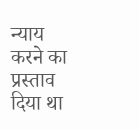न्याय करने का प्रस्ताव दिया था